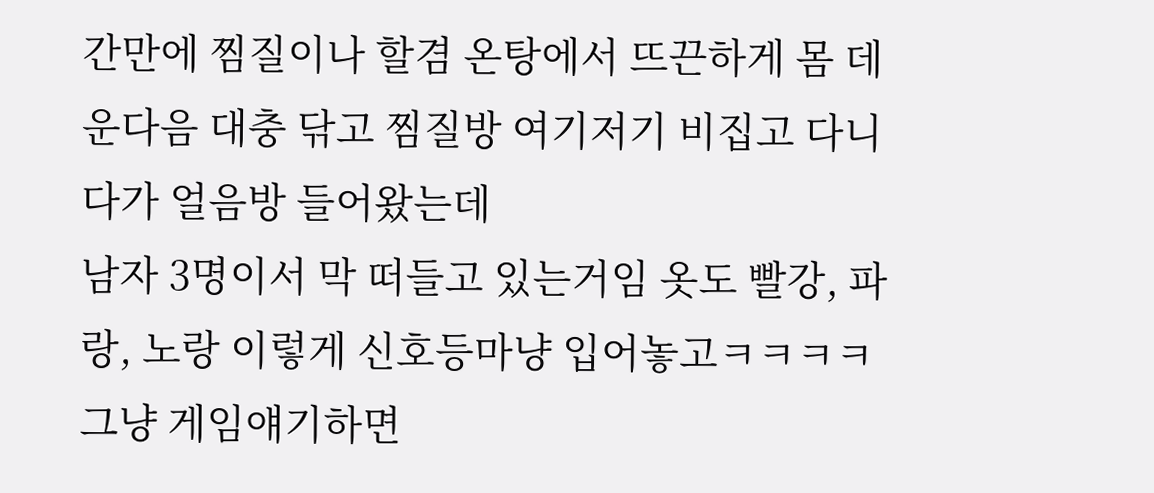간만에 찜질이나 할겸 온탕에서 뜨끈하게 몸 데운다음 대충 닦고 찜질방 여기저기 비집고 다니다가 얼음방 들어왔는데
남자 3명이서 막 떠들고 있는거임 옷도 빨강, 파랑, 노랑 이렇게 신호등마냥 입어놓고ㅋㅋㅋㅋ
그냥 게임얘기하면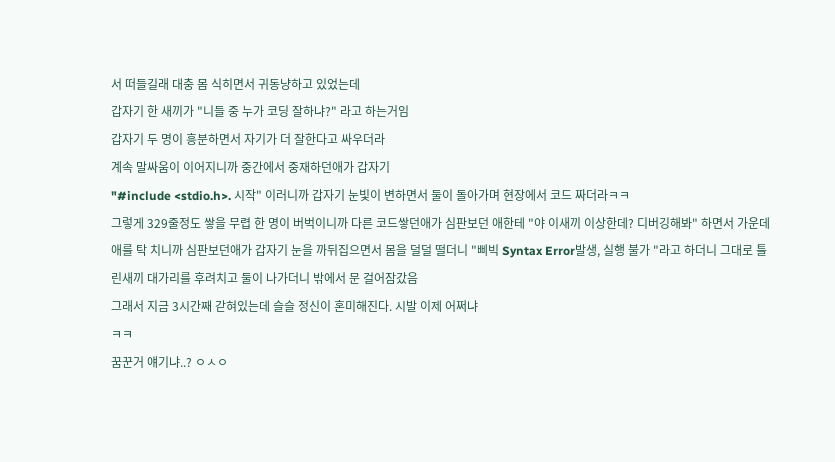서 떠들길래 대충 몸 식히면서 귀동냥하고 있었는데
갑자기 한 새끼가 "니들 중 누가 코딩 잘하냐?" 라고 하는거임
갑자기 두 명이 흥분하면서 자기가 더 잘한다고 싸우더라
계속 말싸움이 이어지니까 중간에서 중재하던애가 갑자기
"#include <stdio.h>. 시작" 이러니까 갑자기 눈빛이 변하면서 둘이 돌아가며 현장에서 코드 짜더라ㅋㅋ
그렇게 329줄정도 쌓을 무렵 한 명이 버벅이니까 다른 코드쌓던애가 심판보던 애한테 "야 이새끼 이상한데? 디버깅해봐" 하면서 가운데애를 탁 치니까 심판보던애가 갑자기 눈을 까뒤집으면서 몸을 덜덜 떨더니 "삐빅 Syntax Error발생, 실행 불가 "라고 하더니 그대로 틀린새끼 대가리를 후려치고 둘이 나가더니 밖에서 문 걸어잠갔음
그래서 지금 3시간째 갇혀있는데 슬슬 정신이 혼미해진다. 시발 이제 어쩌냐
ㅋㅋ
꿈꾼거 얘기냐..? ㅇㅅㅇ